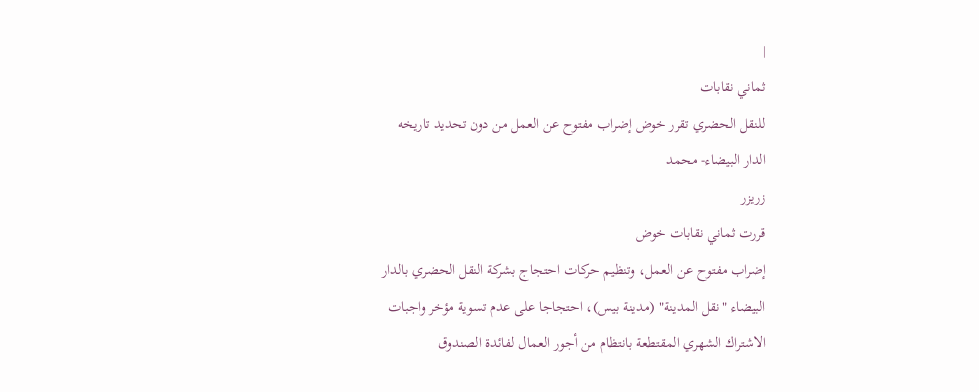|
ثماني نقابات
للنقل الحضري تقرر خوض إضراب مفتوح عن العمل من دون تحديد تاريخه
الدار البيضاء- محمد
زريزر
قررت ثماني نقابات خوض
إضراب مفتوح عن العمل، وتنظيم حركات احتجاج بشركة النقل الحضري بالدار
البيضاء "نقل المدينة" (مدينة بيس)، احتجاجا على عدم تسوية مؤخر واجبات
الاشتراك الشهري المقتطعة بانتظام من أجور العمال لفائدة الصندوق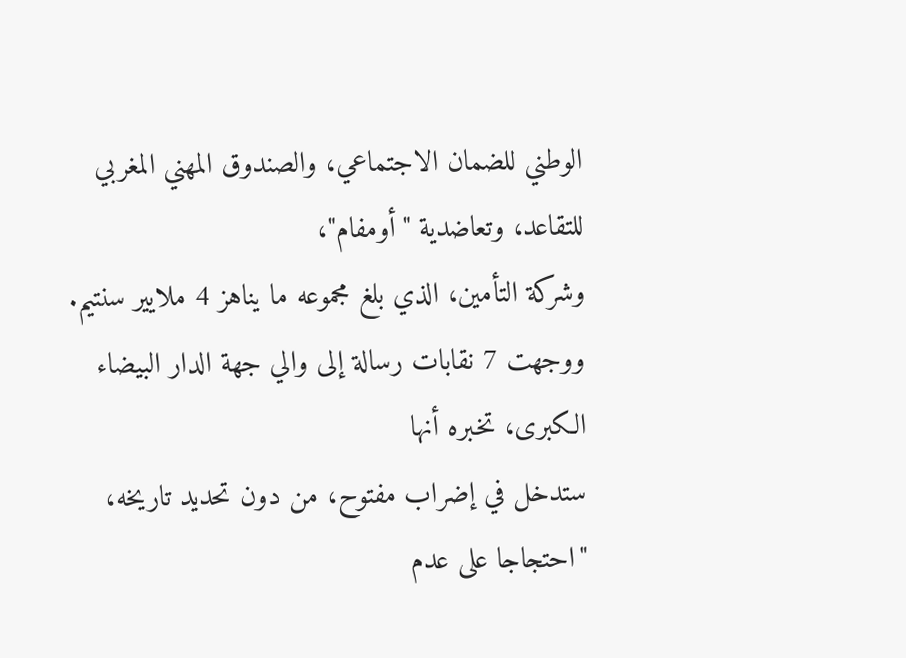الوطني للضمان الاجتماعي، والصندوق المهني المغربي للتقاعد، وتعاضدية "أومفام"،
وشركة التأمين، الذي بلغ مجموعه ما يناهز 4 ملايير سنتيم.
ووجهت 7 نقابات رسالة إلى والي جهة الدار البيضاء الكبرى، تخبره أنها
ستدخل في إضراب مفتوح، من دون تحديد تاريخه، "احتجاجا على عدم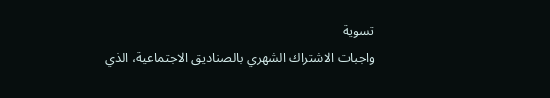تسوية
واجبات الاشتراك الشهري بالصناديق الاجتماعية، الذي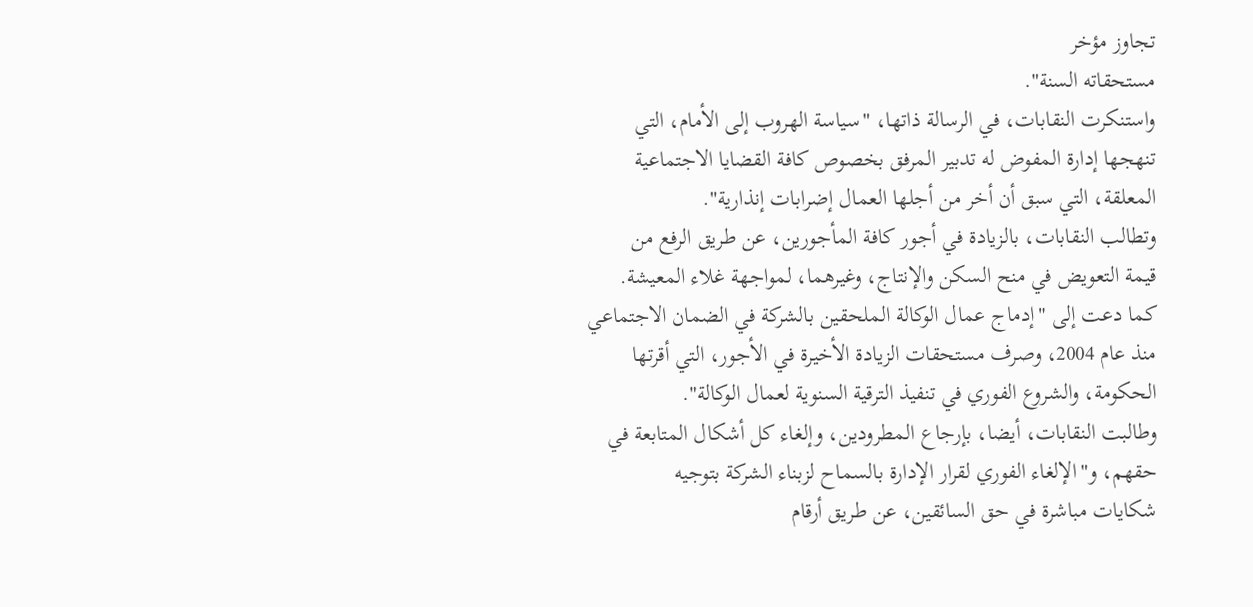تجاوز مؤخر
مستحقاته السنة".
واستنكرت النقابات، في الرسالة ذاتها، "سياسة الهروب إلى الأمام، التي
تنهجها إدارة المفوض له تدبير المرفق بخصوص كافة القضايا الاجتماعية
المعلقة، التي سبق أن أخر من أجلها العمال إضرابات إنذارية".
وتطالب النقابات، بالزيادة في أجور كافة المأجورين، عن طريق الرفع من
قيمة التعويض في منح السكن والإنتاج، وغيرهما، لمواجهة غلاء المعيشة.
كما دعت إلى "إدماج عمال الوكالة الملحقين بالشركة في الضمان الاجتماعي
منذ عام 2004، وصرف مستحقات الزيادة الأخيرة في الأجور، التي أقرتها
الحكومة، والشروع الفوري في تنفيذ الترقية السنوية لعمال الوكالة".
وطالبت النقابات، أيضا، بإرجاع المطرودين، وإلغاء كل أشكال المتابعة في
حقهم، و"الإلغاء الفوري لقرار الإدارة بالسماح لزبناء الشركة بتوجيه
شكايات مباشرة في حق السائقين، عن طريق أرقام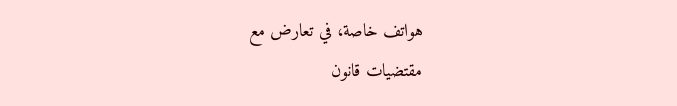هواتف خاصة، في تعارض مع
مقتضيات قانون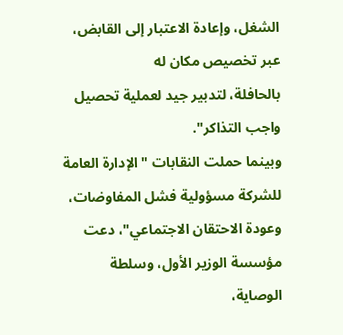الشغل، وإعادة الاعتبار إلى القابض، عبر تخصيص مكان له
بالحافلة، لتدبير جيد لعملية تحصيل واجب التذاكر".
وبينما حملت النقابات "الإدارة العامة للشركة مسؤولية فشل المفاوضات،
وعودة الاحتقان الاجتماعي"، دعت مؤسسة الوزير الأول، وسلطة الوصاية،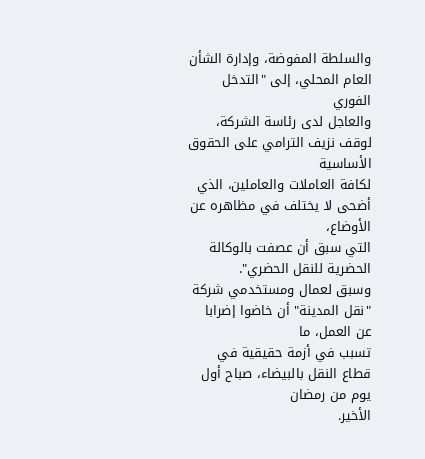والسلطة المفوضة، وإدارة الشأن العام المحلي، إلى "التدخل الفوري
والعاجل لدى رئاسة الشركة، لوقف نزيف الترامي على الحقوق الأساسية
لكافة العاملات والعاملين، الذي أضحى لا يختلف في مظاهره عن الأوضاع،
التي سبق أن عصفت بالوكالة الحضرية للنقل الحضري".
وسبق لعمال ومستخدمي شركة "نقل المدينة" أن خاضوا إضرابا عن العمل، ما
تسبب في أزمة حقيقية في قطاع النقل بالبيضاء، صباح أول يوم من رمضان
الأخير.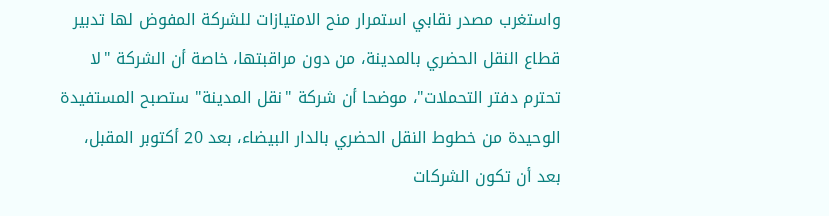واستغرب مصدر نقابي استمرار منح الامتيازات للشركة المفوض لها تدبير
قطاع النقل الحضري بالمدينة، من دون مراقبتها، خاصة أن الشركة "لا
تحترم دفتر التحملات"، موضحا أن شركة "نقل المدينة" ستصبح المستفيدة
الوحيدة من خطوط النقل الحضري بالدار البيضاء، بعد 20 أكتوبر المقبل،
بعد أن تكون الشركات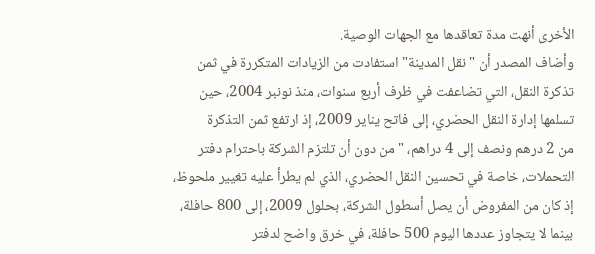الأخرى أنهت مدة تعاقدها مع الجهات الوصية.
وأضاف المصدر أن "نقل المدينة" استفادت من الزيادات المتكررة في ثمن
تذكرة النقل، التي تضاعفت في ظرف أربع سنوات، منذ نونبر 2004، حين
تسلمها إدارة النقل الحضري، إلى فاتح يناير 2009، إذ ارتفع ثمن التذكرة
من 2 درهم ونصف إلى 4 دراهم، "من دون أن تلتزم الشركة باحترام دفتر
التحملات، خاصة في تحسين النقل الحضري، الذي لم يطرأ عليه تغيير ملحوظ،
إذ كان من المفروض أن يصل أسطول الشركة، بحلول 2009، إلى 800 حافلة،
بينما لا يتجاوز عددها اليوم 500 حافلة، في خرق واضح لدفتر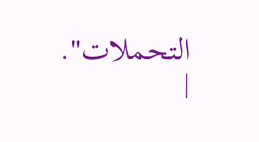التحملات".
|